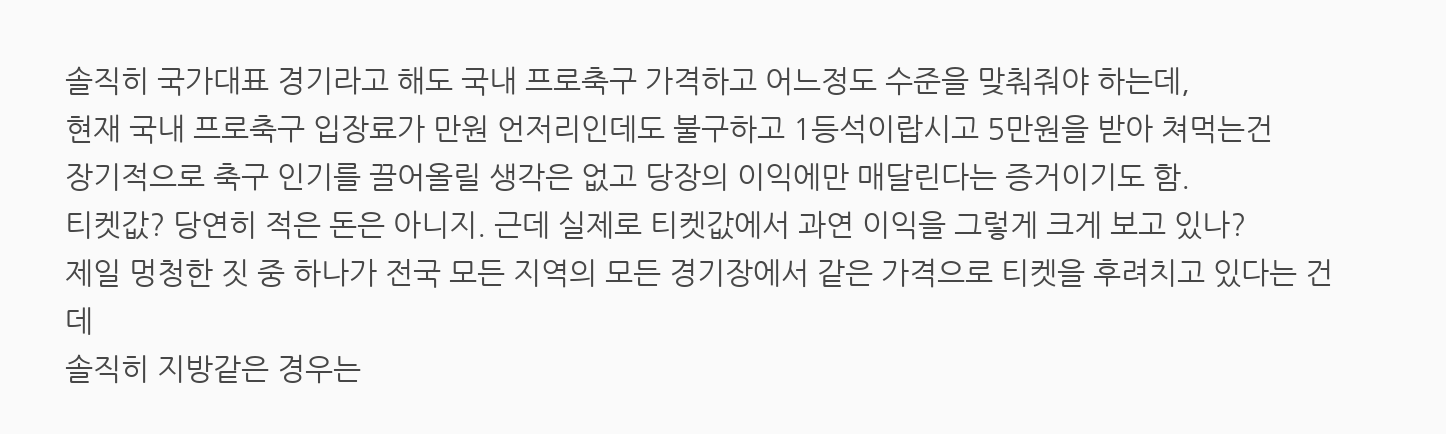솔직히 국가대표 경기라고 해도 국내 프로축구 가격하고 어느정도 수준을 맞춰줘야 하는데,
현재 국내 프로축구 입장료가 만원 언저리인데도 불구하고 1등석이랍시고 5만원을 받아 쳐먹는건
장기적으로 축구 인기를 끌어올릴 생각은 없고 당장의 이익에만 매달린다는 증거이기도 함.
티켓값? 당연히 적은 돈은 아니지. 근데 실제로 티켓값에서 과연 이익을 그렇게 크게 보고 있나?
제일 멍청한 짓 중 하나가 전국 모든 지역의 모든 경기장에서 같은 가격으로 티켓을 후려치고 있다는 건데
솔직히 지방같은 경우는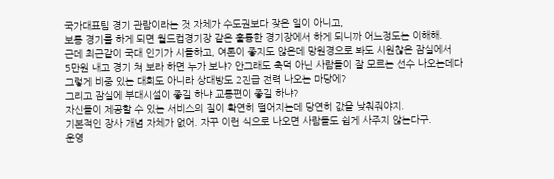국가대표팀 경기 관람이라는 것 자체가 수도권보다 잦은 일이 아니고,
보통 경기를 하게 되면 월드컵경기장 같은 훌륭한 경기장에서 하게 되니까 어느정도는 이해해.
근데 최근같이 국대 인기가 시들하고, 여론이 좋지도 않은데 망원경으로 봐도 시원찮은 잠실에서
5만원 내고 경기 쳐 보라 하면 누가 보냐? 안그래도 축덕 아닌 사람들이 잘 모르는 선수 나오는데다
그렇게 비중 있는 대회도 아니라 상대방도 2진급 전력 나오는 마당에?
그리고 잠실에 부대시설이 좋길 하냐 교통편이 좋길 하냐?
자신들이 제공할 수 있는 서비스의 질이 확연히 떨어지는데 당연히 값을 낮춰줘야지.
기본적인 장사 개념 자체가 없어. 자꾸 이런 식으로 나오면 사람들도 쉽게 사주지 않는다구.
운영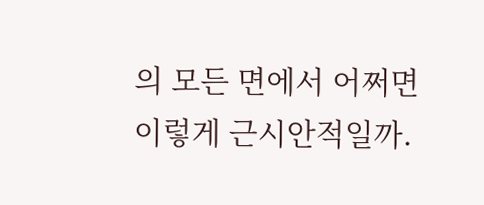의 모든 면에서 어쩌면 이렇게 근시안적일까.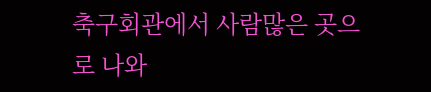축구회관에서 사람많은 곳으로 나와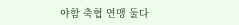야함 축협 연맹 둘다